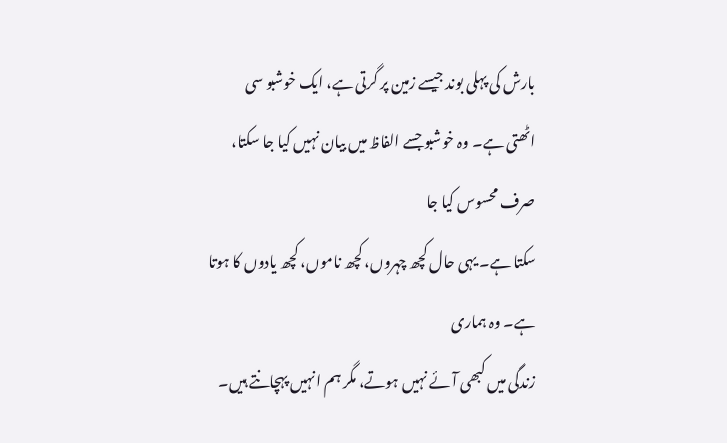بارش کی پہلی بوند جیسے زمین پر گرتی ہے، ایک خوشبو سی
اٹھتی ہے۔ وہ خوشبو جسے الفاظ میں بیان نہیں کیا جا سکتا، صرف محسوس کیا جا
سکتا ہے۔ یہی حال کچھ چہروں، کچھ ناموں، کچھ یادوں کا ہوتا ہے۔ وہ ہماری
زندگی میں کبھی آئے نہیں ہوتے، مگر ہم انہیں پہچانتے ہیں۔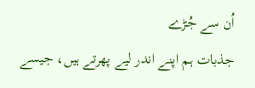اُن سے جُڑے
جذبات ہم اپنے اندر لیے پھرتے ہیں، جیسے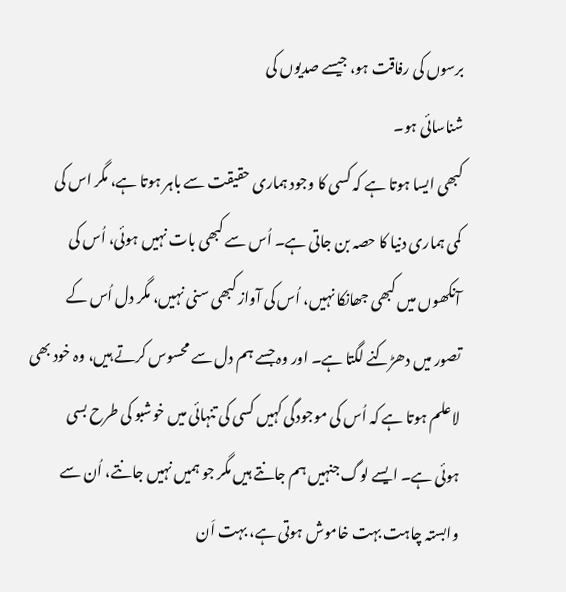برسوں کی رفاقت ہو، جیسے صدیوں کی
شناسائی ہو۔
کبھی ایسا ہوتا ہے کہ کسی کا وجود ہماری حقیقت سے باہر ہوتا ہے، مگر اس کی
کمی ہماری دنیا کا حصہ بن جاتی ہے۔ اُس سے کبھی بات نہیں ہوئی، اُس کی
آنکھوں میں کبھی جھانکا نہیں، اُس کی آواز کبھی سنی نہیں، مگر دل اُس کے
تصور میں دھڑکنے لگتا ہے۔ اور وہ جسے ہم دل سے محسوس کرتے ہیں، وہ خود بھی
لاعلم ہوتا ہے کہ اُس کی موجودگی کہیں کسی کی تنہائی میں خوشبو کی طرح بسی
ہوئی ہے۔ ایسے لوگ جنہیں ہم جانتے ہیں مگر جو ہمیں نہیں جانتے، اُن سے
وابستہ چاہت بہت خاموش ہوتی ہے، بہت اَن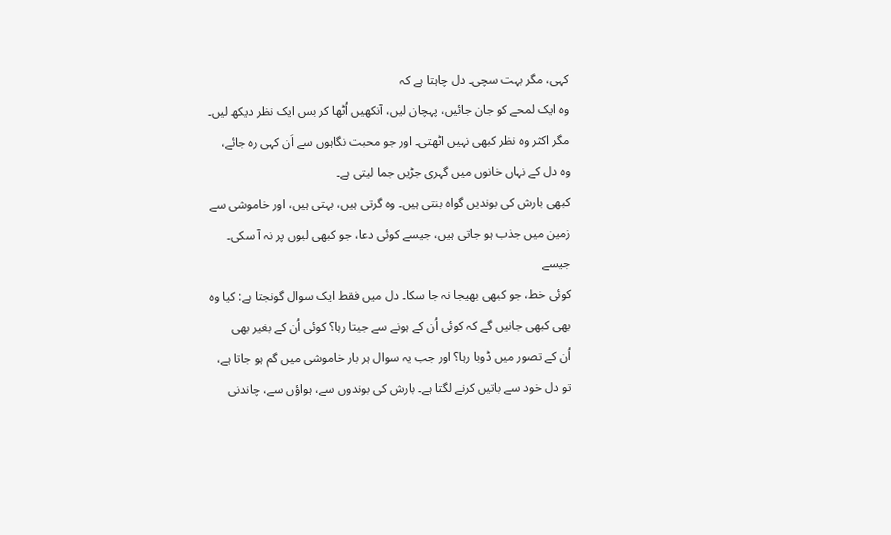کہی، مگر بہت سچی۔ دل چاہتا ہے کہ
وہ ایک لمحے کو جان جائیں، پہچان لیں، آنکھیں اُٹھا کر بس ایک نظر دیکھ لیں۔
مگر اکثر وہ نظر کبھی نہیں اٹھتی۔ اور جو محبت نگاہوں سے اَن کہی رہ جائے،
وہ دل کے نہاں خانوں میں گہری جڑیں جما لیتی ہے۔
کبھی بارش کی بوندیں گواہ بنتی ہیں۔ وہ گرتی ہیں، بہتی ہیں، اور خاموشی سے
زمین میں جذب ہو جاتی ہیں، جیسے کوئی دعا، جو کبھی لبوں پر نہ آ سکی۔ جیسے
کوئی خط، جو کبھی بھیجا نہ جا سکا۔ دل میں فقط ایک سوال گونجتا ہے: کیا وہ
بھی کبھی جانیں گے کہ کوئی اُن کے ہونے سے جیتا رہا؟ کوئی اُن کے بغیر بھی
اُن کے تصور میں ڈوبا رہا؟ اور جب یہ سوال ہر بار خاموشی میں گم ہو جاتا ہے،
تو دل خود سے باتیں کرنے لگتا ہے۔ بارش کی بوندوں سے، ہواؤں سے، چاندنی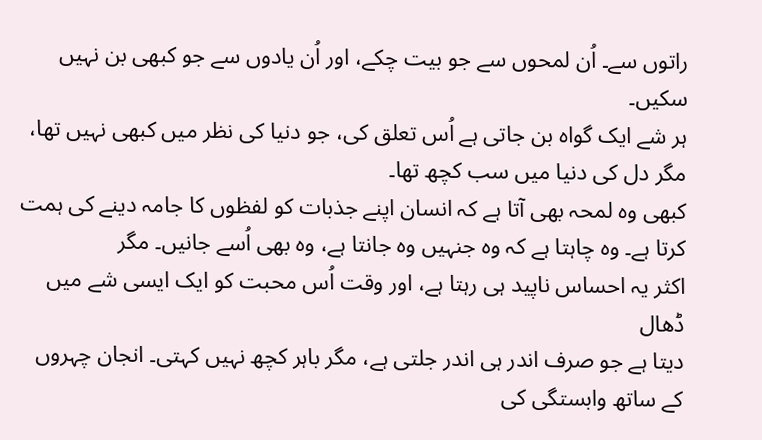راتوں سے۔ اُن لمحوں سے جو بیت چکے، اور اُن یادوں سے جو کبھی بن نہیں سکیں۔
ہر شے ایک گواہ بن جاتی ہے اُس تعلق کی، جو دنیا کی نظر میں کبھی نہیں تھا،
مگر دل کی دنیا میں سب کچھ تھا۔
کبھی وہ لمحہ بھی آتا ہے کہ انسان اپنے جذبات کو لفظوں کا جامہ دینے کی ہمت
کرتا ہے۔ وہ چاہتا ہے کہ وہ جنہیں وہ جانتا ہے، وہ بھی اُسے جانیں۔ مگر
اکثر یہ احساس ناپید ہی رہتا ہے، اور وقت اُس محبت کو ایک ایسی شے میں ڈھال
دیتا ہے جو صرف اندر ہی اندر جلتی ہے، مگر باہر کچھ نہیں کہتی۔ انجان چہروں
کے ساتھ وابستگی کی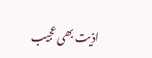اذیت بھی عجیب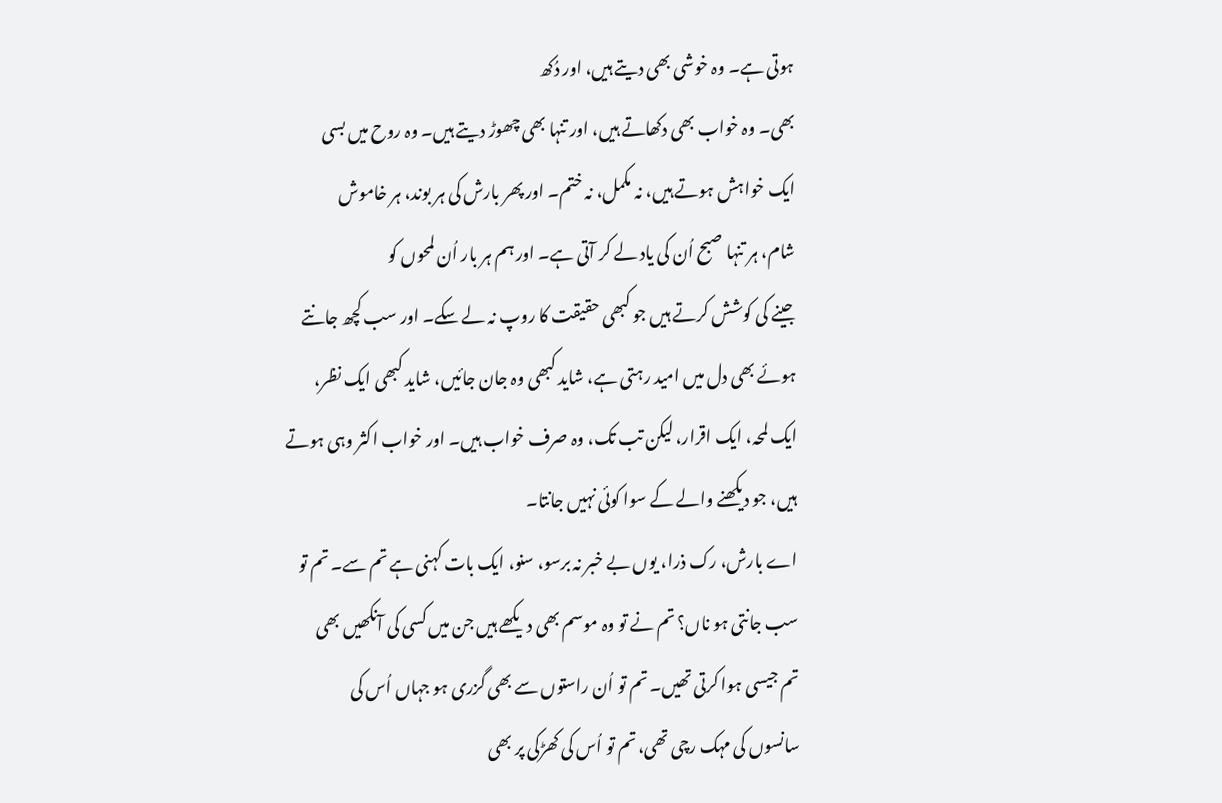ہوتی ہے۔ وہ خوشی بھی دیتے ہیں، اور دُکھ
بھی۔ وہ خواب بھی دکھاتے ہیں، اور تنہا بھی چھوڑ دیتے ہیں۔ وہ روح میں بسی
ایک خواہش ہوتے ہیں، نہ مکمل، نہ ختم۔ اور پھر بارش کی ہر بوند، ہر خاموش
شام، ہر تنہا صبح اُن کی یاد لے کر آتی ہے۔ اور ہم ہر بار اُن لمحوں کو
جینے کی کوشش کرتے ہیں جو کبھی حقیقت کا روپ نہ لے سکے۔ اور سب کچھ جانتے
ہوئے بھی دل میں امید رہتی ہے، شاید کبھی وہ جان جائیں، شاید کبھی ایک نظر،
ایک لمحہ، ایک اقرار، لیکن تب تک، وہ صرف خواب ہیں۔ اور خواب اکثر وہی ہوتے
ہیں، جو دیکھنے والے کے سوا کوئی نہیں جانتا۔
اے بارش، رک ذرا، یوں بے خبر نہ برسو، سنو، ایک بات کہنی ہے تم سے۔ تم تو
سب جانتی ہو ناں؟ تم نے تو وہ موسم بھی دیکھے ہیں جن میں کسی کی آنکھیں بھی
تم جیسی ہوا کرتی تھیں۔ تم تو اُن راستوں سے بھی گزری ہو جہاں اُس کی
سانسوں کی مہک رچی تھی، تم تو اُس کی کھڑکی پر بھی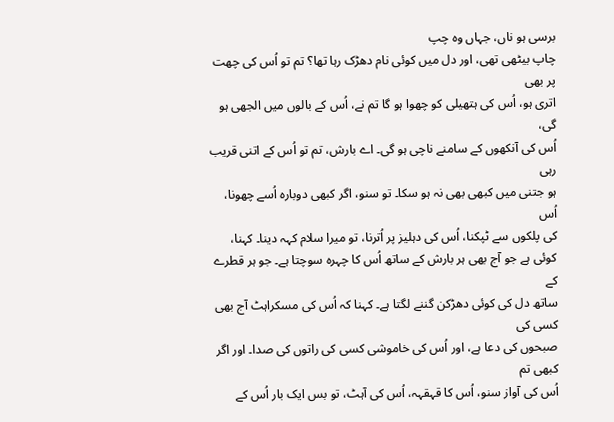برسی ہو ناں، جہاں وہ چپ
چاپ بیٹھی تھی، اور دل میں کوئی نام دھڑک رہا تھا؟ تم تو اُس کی چھت پر بھی
اتری ہو، اُس کی ہتھیلی کو چھوا ہو گا تم نے، اُس کے بالوں میں الجھی ہو گی،
اُس کی آنکھوں کے سامنے ناچی ہو گی۔ اے بارش، تم تو اُس کے اتنی قریب رہی
ہو جتنی میں کبھی بھی نہ ہو سکا۔ تو سنو، اگر کبھی دوبارہ اُسے چھونا، اُس
کی پلکوں سے ٹپکنا، اُس کی دہلیز پر اُترنا، تو میرا سلام کہہ دینا۔ کہنا،
کوئی ہے جو آج بھی ہر بارش کے ساتھ اُس کا چہرہ سوچتا ہے۔ جو ہر قطرے کے
ساتھ دل کی کوئی دھڑکن گننے لگتا ہے۔ کہنا کہ اُس کی مسکراہٹ آج بھی کسی کی
صبحوں کی دعا ہے، اور اُس کی خاموشی کسی کی راتوں کی صدا۔ اور اگر کبھی تم
اُس کی آواز سنو، اُس کا قہقہہ، اُس کی آہٹ، تو بس ایک بار اُس کے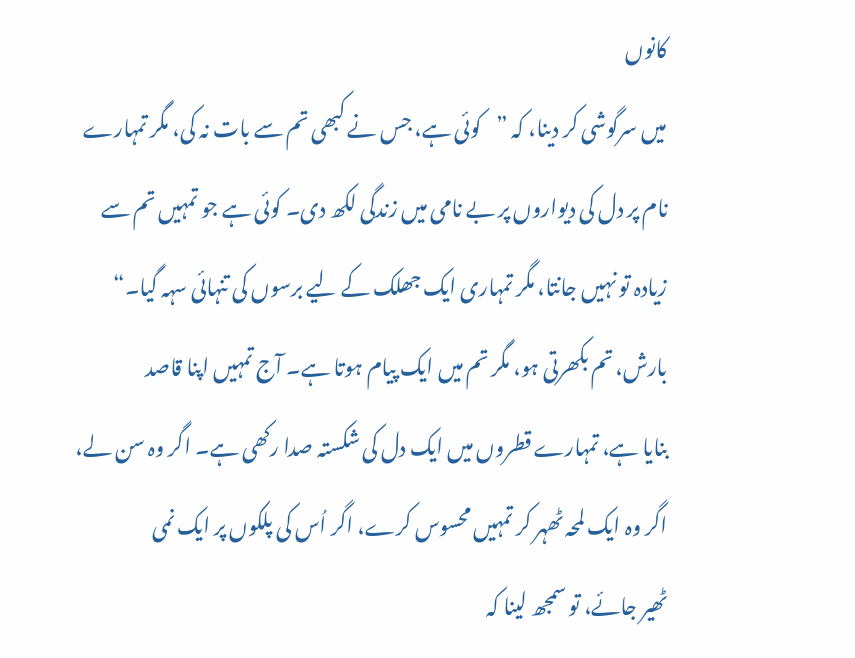کانوں
میں سرگوشی کر دینا، کہ ”کوئی ہے، جس نے کبھی تم سے بات نہ کی، مگر تمہارے
نام پر دل کی دیواروں پر بے نامی میں زندگی لکھ دی۔ کوئی ہے جو تمہیں تم سے
زیادہ تو نہیں جانتا، مگر تمہاری ایک جھلک کے لیے برسوں کی تنہائی سہہ گیا۔“
بارش، تم بکھرتی ہو، مگر تم میں ایک پیام ہوتا ہے۔ آج تمہیں اپنا قاصد
بنایا ہے، تمہارے قطروں میں ایک دل کی شکستہ صدا رکھی ہے۔ اگر وہ سن لے،
اگر وہ ایک لمحہ ٹھہر کر تمہیں محسوس کرے، اگر اُس کی پلکوں پر ایک نمی
ٹھیر جائے، تو سمجھ لینا کہ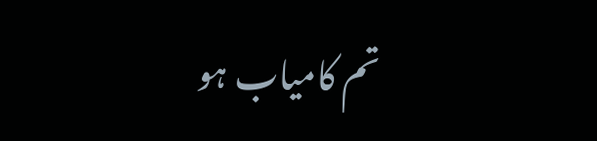تم کامیاب ہو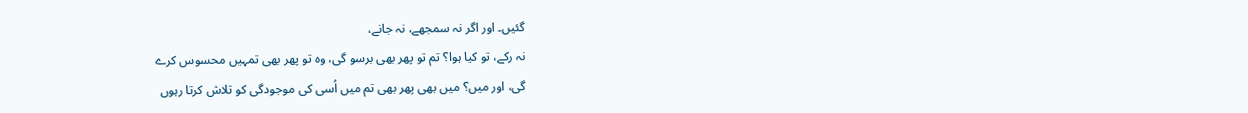گئیں۔ اور اگر نہ سمجھے، نہ جانے،
نہ رکے، تو کیا ہوا؟ تم تو پھر بھی برسو گی، وہ تو پھر بھی تمہیں محسوس کرے
گی، اور میں؟ میں بھی پھر بھی تم میں اُسی کی موجودگی کو تلاش کرتا رہوں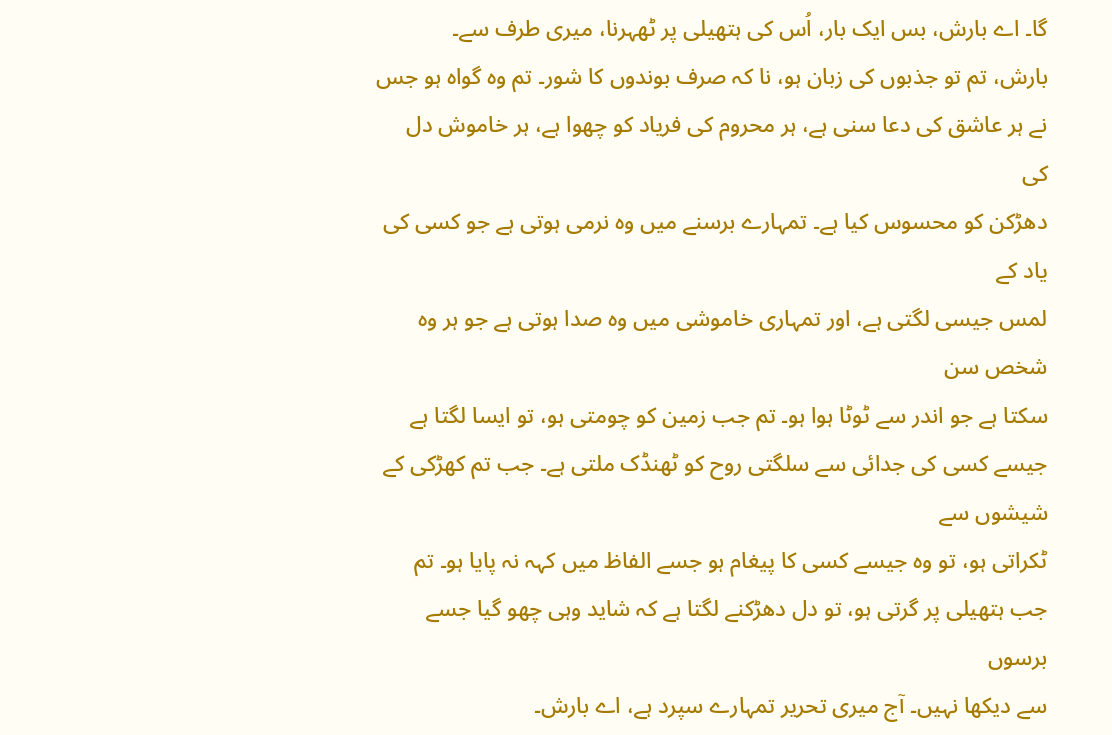گا۔ اے بارش، بس ایک بار، اُس کی ہتھیلی پر ٹھہرنا، میری طرف سے۔
بارش، تم تو جذبوں کی زبان ہو، نا کہ صرف بوندوں کا شور۔ تم وہ گواہ ہو جس
نے ہر عاشق کی دعا سنی ہے، ہر محروم کی فریاد کو چھوا ہے، ہر خاموش دل کی
دھڑکن کو محسوس کیا ہے۔ تمہارے برسنے میں وہ نرمی ہوتی ہے جو کسی کی یاد کے
لمس جیسی لگتی ہے، اور تمہاری خاموشی میں وہ صدا ہوتی ہے جو ہر وہ شخص سن
سکتا ہے جو اندر سے ٹوٹا ہوا ہو۔ تم جب زمین کو چومتی ہو، تو ایسا لگتا ہے
جیسے کسی کی جدائی سے سلگتی روح کو ٹھنڈک ملتی ہے۔ جب تم کھڑکی کے شیشوں سے
ٹکراتی ہو، تو وہ جیسے کسی کا پیغام ہو جسے الفاظ میں کہہ نہ پایا ہو۔ تم
جب ہتھیلی پر گرتی ہو، تو دل دھڑکنے لگتا ہے کہ شاید وہی چھو گیا جسے برسوں
سے دیکھا نہیں۔ آج میری تحریر تمہارے سپرد ہے، اے بارش۔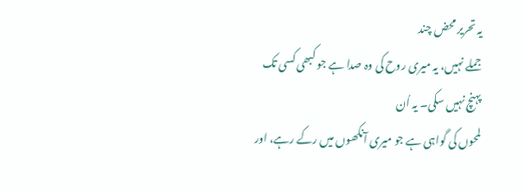یہ تحریر محض چند
جملے نہیں، یہ میری روح کی وہ صدا ہے جو کبھی کسی تک پہنچ نہیں سکی۔ یہ اُن
لمحوں کی گواہی ہے جو میری آنکھوں میں رکے رہے، اور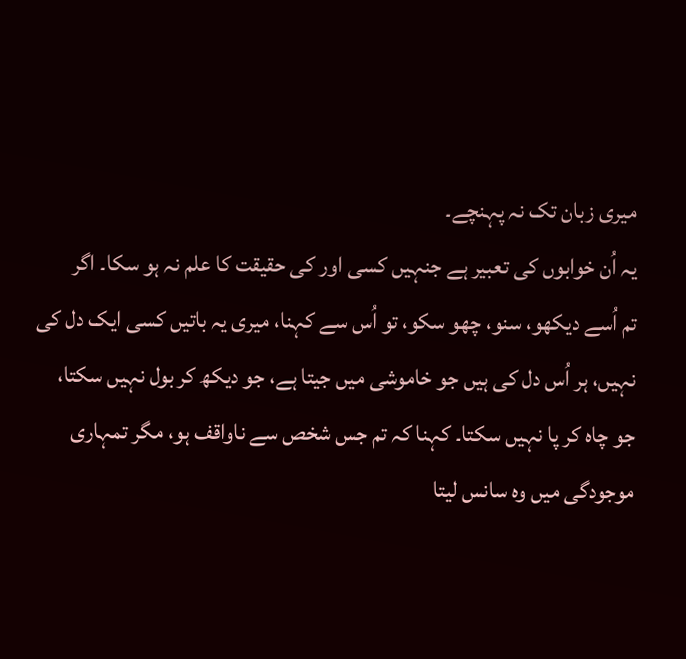میری زبان تک نہ پہنچے۔
یہ اُن خوابوں کی تعبیر ہے جنہیں کسی اور کی حقیقت کا علم نہ ہو سکا۔ اگر
تم اُسے دیکھو، سنو، چھو سکو، تو اُس سے کہنا، میری یہ باتیں کسی ایک دل کی
نہیں، ہر اُس دل کی ہیں جو خاموشی میں جیتا ہے، جو دیکھ کر بول نہیں سکتا،
جو چاہ کر پا نہیں سکتا۔ کہنا کہ تم جس شخص سے ناواقف ہو، مگر تمہاری
موجودگی میں وہ سانس لیتا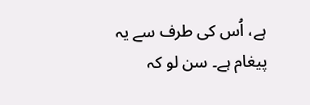ہے، اُس کی طرف سے یہ پیغام ہے۔ سن لو کہ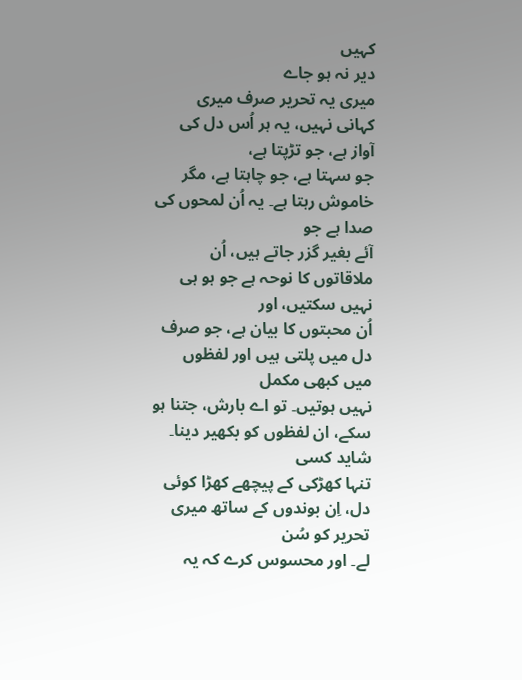کہیں
دیر نہ ہو جاے
میری یہ تحریر صرف میری کہانی نہیں، یہ ہر اُس دل کی آواز ہے، جو تڑپتا ہے،
جو سہتا ہے، جو چاہتا ہے، مگر خاموش رہتا ہے۔ یہ اُن لمحوں کی صدا ہے جو
آئے بغیر گزر جاتے ہیں، اُن ملاقاتوں کا نوحہ ہے جو ہو ہی نہیں سکتیں، اور
اُن محبتوں کا بیان ہے، جو صرف دل میں پلتی ہیں اور لفظوں میں کبھی مکمل
نہیں ہوتیں۔ تو اے بارش، جتنا ہو سکے، ان لفظوں کو بکھیر دینا۔ شاید کسی
تنہا کھڑکی کے پیچھے کھڑا کوئی دل، اِن بوندوں کے ساتھ میری تحریر کو سُن
لے۔ اور محسوس کرے کہ یہ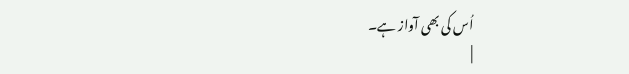اُس کی بھی آواز ہے۔
|